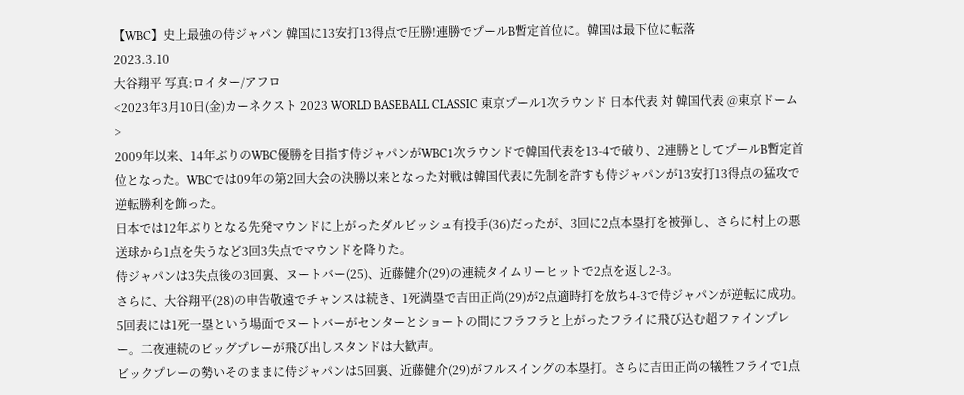【WBC】史上最強の侍ジャパン 韓国に13安打13得点で圧勝!連勝でプールB暫定首位に。韓国は最下位に転落
2023.3.10
大谷翔平 写真:ロイター/アフロ
<2023年3月10日(金)カーネクスト 2023 WORLD BASEBALL CLASSIC 東京プール1次ラウンド 日本代表 対 韓国代表 @東京ドーム>
2009年以来、14年ぶりのWBC優勝を目指す侍ジャパンがWBC1次ラウンドで韓国代表を13-4で破り、2連勝としてプールB暫定首位となった。WBCでは09年の第2回大会の決勝以来となった対戦は韓国代表に先制を許すも侍ジャパンが13安打13得点の猛攻で逆転勝利を飾った。
日本では12年ぶりとなる先発マウンドに上がったダルビッシュ有投手(36)だったが、3回に2点本塁打を被弾し、さらに村上の悪送球から1点を失うなど3回3失点でマウンドを降りた。
侍ジャパンは3失点後の3回裏、ヌートバー(25)、近藤健介(29)の連続タイムリーヒットで2点を返し2-3。
さらに、大谷翔平(28)の申告敬遠でチャンスは続き、1死満塁で吉田正尚(29)が2点適時打を放ち4-3で侍ジャパンが逆転に成功。
5回表には1死一塁という場面でヌートバーがセンターとショートの間にフラフラと上がったフライに飛び込む超ファインプレー。二夜連続のビッグプレーが飛び出しスタンドは大歓声。
ビックプレーの勢いそのままに侍ジャパンは5回裏、近藤健介(29)がフルスイングの本塁打。さらに吉田正尚の犠牲フライで1点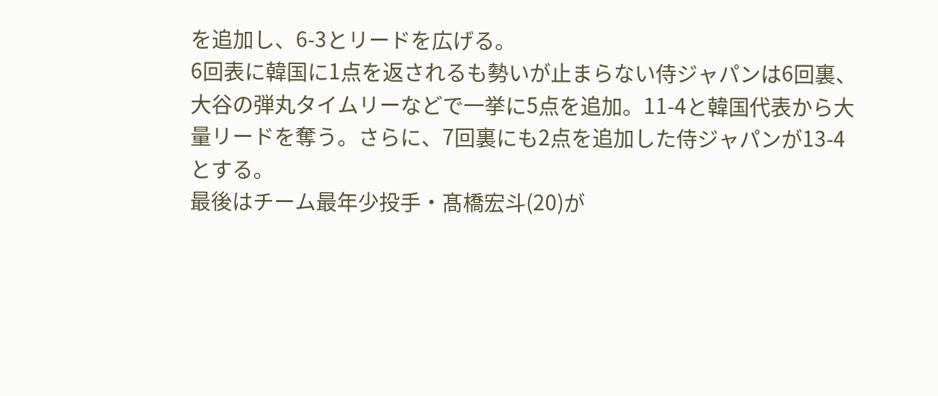を追加し、6-3とリードを広げる。
6回表に韓国に1点を返されるも勢いが止まらない侍ジャパンは6回裏、大谷の弾丸タイムリーなどで一挙に5点を追加。11-4と韓国代表から大量リードを奪う。さらに、7回裏にも2点を追加した侍ジャパンが13-4とする。
最後はチーム最年少投手・髙橋宏斗(20)が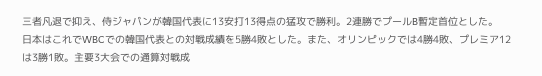三者凡退で抑え、侍ジャパンが韓国代表に13安打13得点の猛攻で勝利。2連勝でプールB暫定首位とした。
日本はこれでWBCでの韓国代表との対戦成績を5勝4敗とした。また、オリンピックでは4勝4敗、プレミア12は3勝1敗。主要3大会での通算対戦成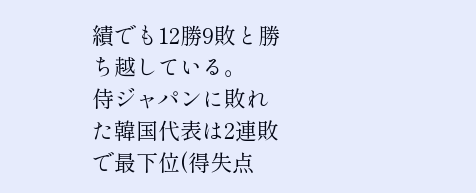績でも12勝9敗と勝ち越している。
侍ジャパンに敗れた韓国代表は2連敗で最下位(得失点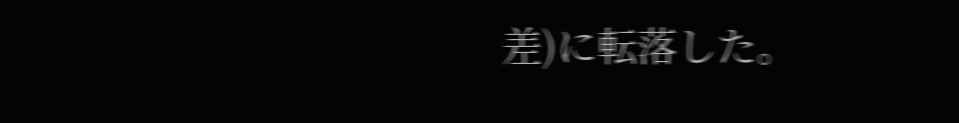差)に転落した。